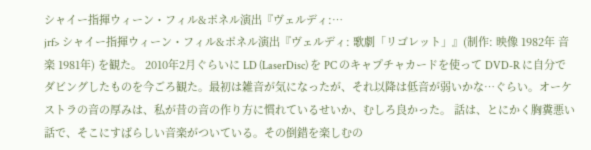シャイー指揮ウィーン・フィル&ポネル演出『ヴェルディ:…
jrf> シャイー指揮ウィーン・フィル&ポネル演出『ヴェルディ: 歌劇「リゴレット」』(制作: 映像 1982年 音楽 1981年) を観た。 2010年2月ぐらいに LD (LaserDisc) を PC のキャプチャカードを使って DVD-R に自分でダビングしたものを今ごろ観た。最初は雑音が気になったが、それ以降は低音が弱いかな…ぐらい。オーケストラの音の厚みは、私が昔の音の作り方に慣れているせいか、むしろ良かった。 話は、とにかく胸糞悪い話で、そこにすばらしい音楽がついている。その倒錯を楽しむの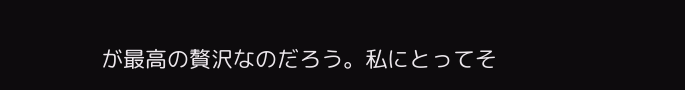が最高の贅沢なのだろう。私にとってそ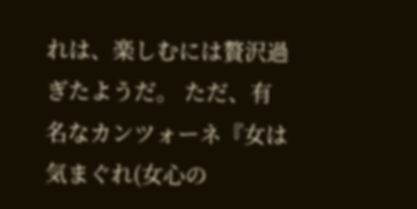れは、楽しむには贅沢過ぎたようだ。 ただ、有名なカンツォーネ『女は気まぐれ(女心の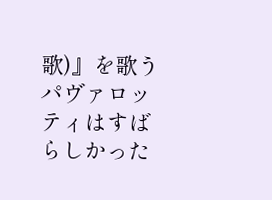歌)』を歌うパヴァロッティはすばらしかった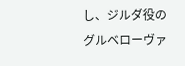し、ジルダ役のグルベローヴァ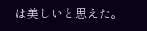は美しいと思えた。